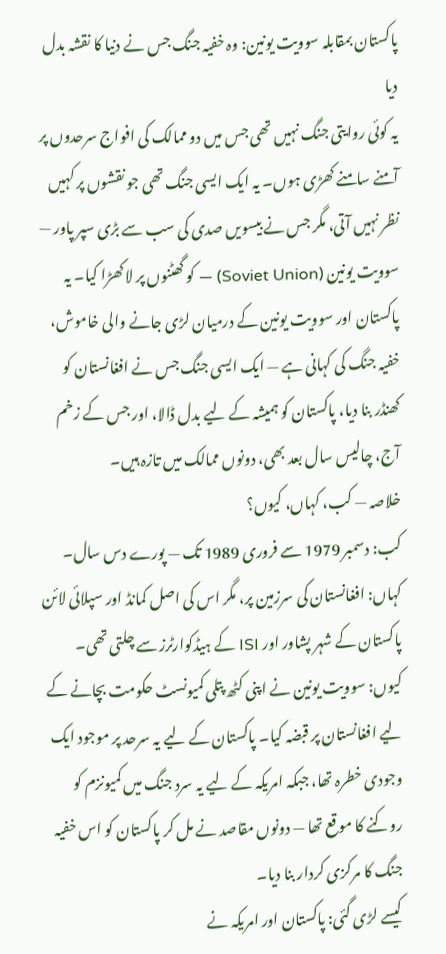پاکستان بمقابلہ سوویت یونین: وہ خفیہ جنگ جس نے دنیا کا نقشہ بدل دیا
یہ کوئی روایتی جنگ نہیں تھی جس میں دو ممالک کی افواج سرحدوں پر آمنے سامنے کھڑی ہوں۔ یہ ایک ایسی جنگ تھی جو نقشوں پر کہیں نظر نہیں آتی، مگر جس نے بیسویں صدی کی سب سے بڑی سپر پاور — سوویت یونین (Soviet Union) — کو گھٹنوں پر لا کھڑا کیا۔ یہ پاکستان اور سوویت یونین کے درمیان لڑی جانے والی خاموش، خفیہ جنگ کی کہانی ہے — ایک ایسی جنگ جس نے افغانستان کو کھنڈر بنا دیا، پاکستان کو ہمیشہ کے لیے بدل ڈالا، اور جس کے زخم آج، چالیس سال بعد بھی، دونوں ممالک میں تازہ ہیں۔
خلاصہ — کب، کہاں، کیوں؟
کب: دسمبر 1979 سے فروری 1989 تک — پورے دس سال۔
کہاں: افغانستان کی سرزمین پر، مگر اس کی اصل کمانڈ اور سپلائی لائن پاکستان کے شہر پشاور اور ISI کے ہیڈکوارٹرز سے چلتی تھی۔
کیوں: سوویت یونین نے اپنی کٹھ پتلی کمیونسٹ حکومت بچانے کے لیے افغانستان پر قبضہ کیا۔ پاکستان کے لیے یہ سرحد پر موجود ایک وجودی خطرہ تھا، جبکہ امریکہ کے لیے یہ سرد جنگ میں کمیونزم کو روکنے کا موقع تھا — دونوں مقاصد نے مل کر پاکستان کو اس خفیہ جنگ کا مرکزی کردار بنا دیا۔
کیسے لڑی گئی: پاکستان اور امریکہ نے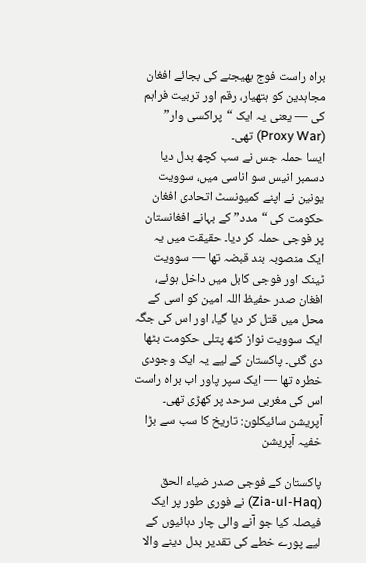براہ راست فوج بھیجنے کی بجائے افغان مجاہدین کو ہتھیار، رقم اور تربیت فراہم کی — یعنی یہ ایک “پراکسی وار” (Proxy War) تھی۔
ایسا حملہ جس نے سب کچھ بدل دیا
دسمبر انیس سو اناسی میں، سوویت یونین نے اپنے کمیونسٹ اتحادی افغان حکومت کی “مدد” کے بہانے افغانستان پر فوجی حملہ کر دیا۔ حقیقت میں یہ ایک منصوبہ بند قبضہ تھا — سوویت ٹینک اور فوجی کابل میں داخل ہوئے، افغان صدر حفیظ اللہ امین کو اسی کے محل میں قتل کر دیا گیا، اور اس کی جگہ ایک سوویت نواز کٹھ پتلی حکومت بٹھا دی گئی۔ پاکستان کے لیے یہ ایک وجودی خطرہ تھا — ایک سپر پاور اب براہ راست اس کی مغربی سرحد پر کھڑی تھی۔
آپریشن سائیکلون: تاریخ کا سب سے بڑا خفیہ آپریشن

پاکستان کے فوجی صدر ضیاء الحق (Zia-ul-Haq) نے فوری طور پر ایک فیصلہ کیا جو آنے والی چار دہائیوں کے لیے پورے خطے کی تقدیر بدل دینے والا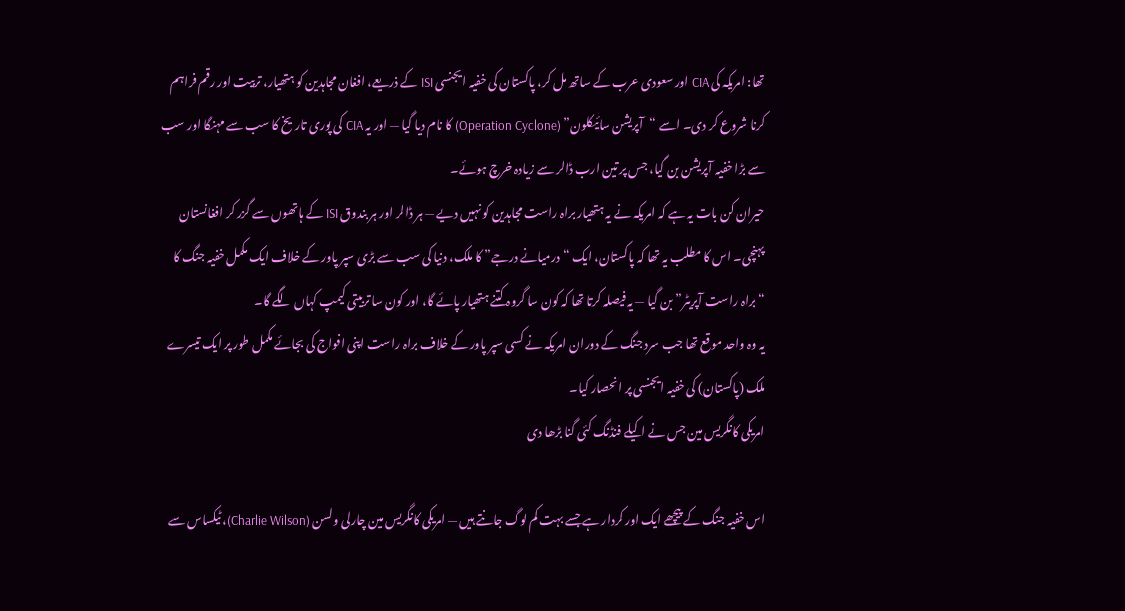تھا: امریکہ کی CIA اور سعودی عرب کے ساتھ مل کر، پاکستان کی خفیہ ایجنسی ISI کے ذریعے، افغان مجاہدین کو ہتھیار، تربیت اور رقم فراہم کرنا شروع کر دی۔ اسے “آپریشن سائیکلون” (Operation Cyclone) کا نام دیا گیا — اور یہ CIA کی پوری تاریخ کا سب سے مہنگا اور سب سے بڑا خفیہ آپریشن بن گیا، جس پر تین ارب ڈالر سے زیادہ خرچ ہوئے۔
حیران کن بات یہ ہے کہ امریکہ نے یہ ہتھیار براہ راست مجاہدین کو نہیں دیے — ہر ڈالر اور ہر بندوق ISI کے ہاتھوں سے گزر کر افغانستان پہنچی۔ اس کا مطلب یہ تھا کہ پاکستان، ایک “درمیانے درجے” کا ملک، دنیا کی سب سے بڑی سپر پاور کے خلاف ایک مکمل خفیہ جنگ کا “براہ راست آپریٹر” بن گیا — یہ فیصلہ کرتا تھا کہ کون سا گروہ کتنے ہتھیار پائے گا، اور کون سا تربیتی کیمپ کہاں لگے گا۔
یہ وہ واحد موقع تھا جب سرد جنگ کے دوران امریکہ نے کسی سپر پاور کے خلاف براہ راست اپنی افواج کی بجائے مکمل طور پر ایک تیسرے ملک (پاکستان) کی خفیہ ایجنسی پر انحصار کیا۔
امریکی کانگریس مین جس نے اکیلے فنڈنگ کئی گنا بڑھا دی

اس خفیہ جنگ کے پیچھے ایک اور کردار ہے جسے بہت کم لوگ جانتے ہیں — امریکی کانگریس مین چارلی ولسن (Charlie Wilson)، ٹیکساس سے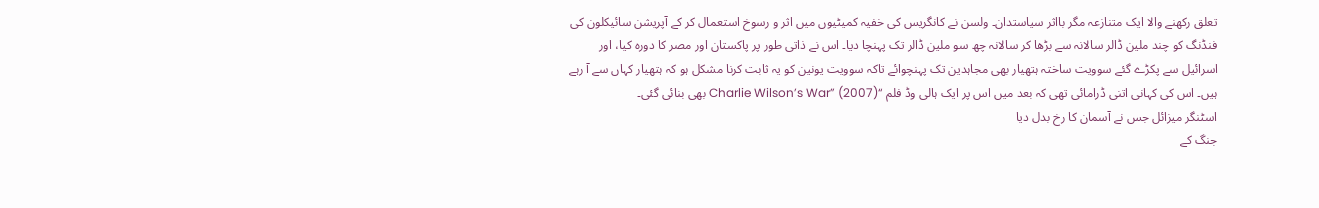تعلق رکھنے والا ایک متنازعہ مگر بااثر سیاستدان۔ ولسن نے کانگریس کی خفیہ کمیٹیوں میں اثر و رسوخ استعمال کر کے آپریشن سائیکلون کی فنڈنگ کو چند ملین ڈالر سالانہ سے بڑھا کر سالانہ چھ سو ملین ڈالر تک پہنچا دیا۔ اس نے ذاتی طور پر پاکستان اور مصر کا دورہ کیا، اور اسرائیل سے پکڑے گئے سوویت ساختہ ہتھیار بھی مجاہدین تک پہنچوائے تاکہ سوویت یونین کو یہ ثابت کرنا مشکل ہو کہ ہتھیار کہاں سے آ رہے ہیں۔ اس کی کہانی اتنی ڈرامائی تھی کہ بعد میں اس پر ایک ہالی وڈ فلم “Charlie Wilson’s War” (2007) بھی بنائی گئی۔
اسٹنگر میزائل جس نے آسمان کا رخ بدل دیا
جنگ کے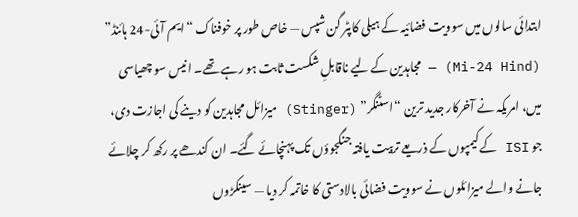ابتدائی سالوں میں سوویت فضائیہ کے ہیلی کاپٹر گن شپس — خاص طور پر خوفناک “ایم آئی-24 ہائنڈ” (Mi-24 Hind) — مجاہدین کے لیے ناقابلِ شکست ثابت ہو رہے تھے۔ انیس سو چھیاسی میں، امریکہ نے آخرکار جدید ترین “اسٹنگر” (Stinger) میزائل مجاہدین کو دینے کی اجازت دی، جو ISI کے کیمپوں کے ذریعے تربیت یافتہ جنگجوؤں تک پہنچائے گئے۔ ان کندھے پر رکھ کر چلائے جانے والے میزائلوں نے سوویت فضائی بالادستی کا خاتمہ کر دیا — سینکڑوں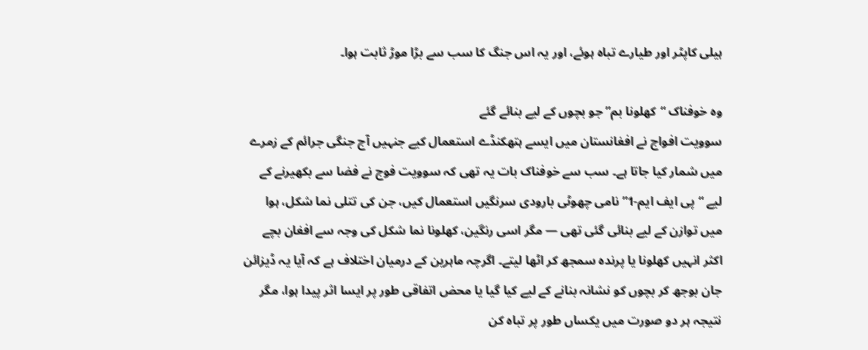ہیلی کاپٹر اور طیارے تباہ ہوئے، اور یہ اس جنگ کا سب سے بڑا موڑ ثابت ہوا۔

وہ خوفناک “کھلونا بم” جو بچوں کے لیے بنائے گئے
سوویت افواج نے افغانستان میں ایسے ہتھکنڈے استعمال کیے جنہیں آج جنگی جرائم کے زمرے میں شمار کیا جاتا ہے۔ سب سے خوفناک بات یہ تھی کہ سوویت فوج نے فضا سے بکھیرنے کے لیے “پی ایف ایم-1” نامی چھوٹی بارودی سرنگیں استعمال کیں، جن کی تتلی نما شکل، ہوا میں توازن کے لیے بنائی گئی تھی — مگر اسی رنگین، کھلونا نما شکل کی وجہ سے افغان بچے اکثر انہیں کھلونا یا پرندہ سمجھ کر اٹھا لیتے۔ اگرچہ ماہرین کے درمیان اختلاف ہے کہ آیا یہ ڈیزائن جان بوجھ کر بچوں کو نشانہ بنانے کے لیے کیا گیا یا محض اتفاقی طور پر ایسا اثر پیدا ہوا، مگر نتیجہ ہر دو صورت میں یکساں طور پر تباہ کن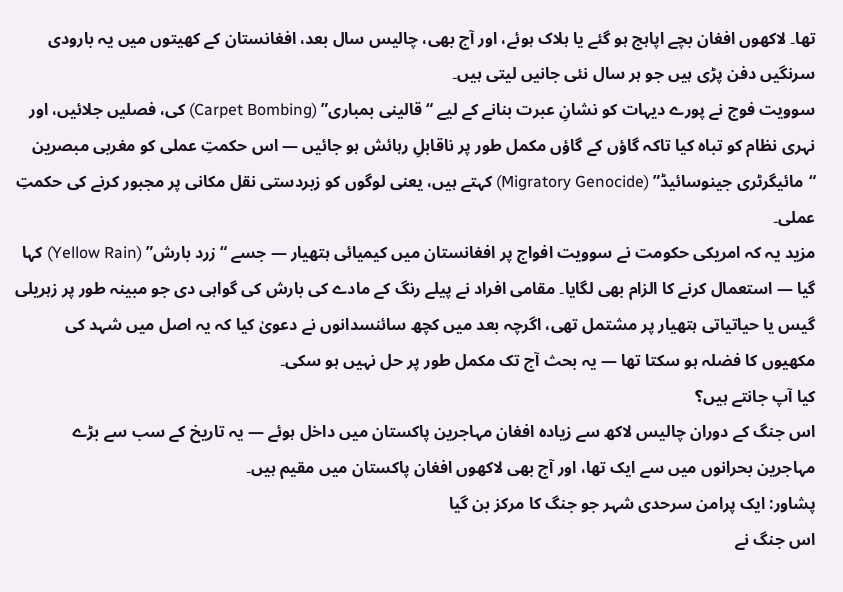تھا۔ لاکھوں افغان بچے اپاہج ہو گئے یا ہلاک ہوئے، اور آج بھی، چالیس سال بعد، افغانستان کے کھیتوں میں یہ بارودی سرنگیں دفن پڑی ہیں جو ہر سال نئی جانیں لیتی ہیں۔
سوویت فوج نے پورے دیہات کو نشانِ عبرت بنانے کے لیے “قالینی بمباری” (Carpet Bombing) کی، فصلیں جلائیں، اور نہری نظام کو تباہ کیا تاکہ گاؤں کے گاؤں مکمل طور پر ناقابلِ رہائش ہو جائیں — اس حکمتِ عملی کو مغربی مبصرین “مائیگرٹری جینوسائیڈ” (Migratory Genocide) کہتے ہیں، یعنی لوگوں کو زبردستی نقل مکانی پر مجبور کرنے کی حکمتِ عملی۔
مزید یہ کہ امریکی حکومت نے سوویت افواج پر افغانستان میں کیمیائی ہتھیار — جسے “زرد بارش” (Yellow Rain) کہا گیا — استعمال کرنے کا الزام بھی لگایا۔ مقامی افراد نے پیلے رنگ کے مادے کی بارش کی گواہی دی جو مبینہ طور پر زہریلی گیس یا حیاتیاتی ہتھیار پر مشتمل تھی، اگرچہ بعد میں کچھ سائنسدانوں نے دعویٰ کیا کہ یہ اصل میں شہد کی مکھیوں کا فضلہ ہو سکتا تھا — یہ بحث آج تک مکمل طور پر حل نہیں ہو سکی۔
کیا آپ جانتے ہیں؟
اس جنگ کے دوران چالیس لاکھ سے زیادہ افغان مہاجرین پاکستان میں داخل ہوئے — یہ تاریخ کے سب سے بڑے مہاجرین بحرانوں میں سے ایک تھا، اور آج بھی لاکھوں افغان پاکستان میں مقیم ہیں۔
پشاور: ایک پرامن سرحدی شہر جو جنگ کا مرکز بن گیا
اس جنگ نے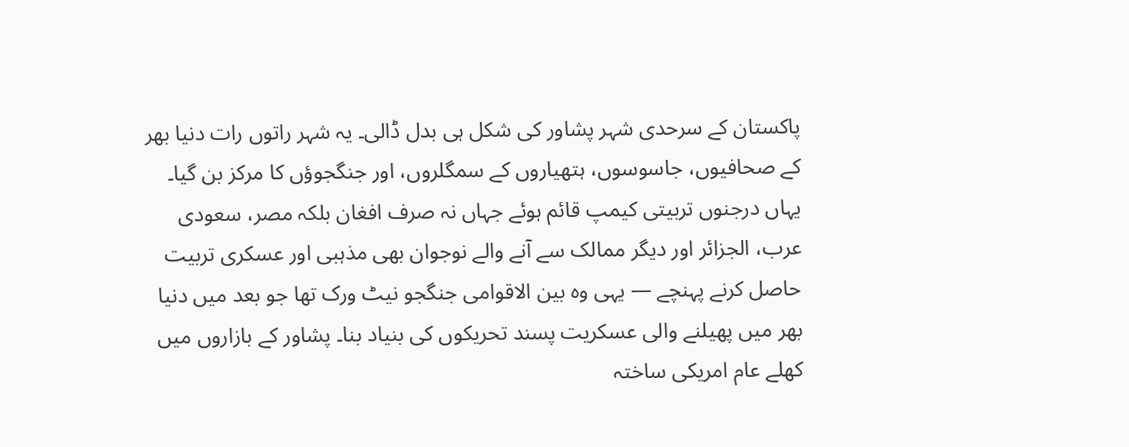پاکستان کے سرحدی شہر پشاور کی شکل ہی بدل ڈالی۔ یہ شہر راتوں رات دنیا بھر کے صحافیوں، جاسوسوں، ہتھیاروں کے سمگلروں، اور جنگجوؤں کا مرکز بن گیا۔ یہاں درجنوں تربیتی کیمپ قائم ہوئے جہاں نہ صرف افغان بلکہ مصر، سعودی عرب، الجزائر اور دیگر ممالک سے آنے والے نوجوان بھی مذہبی اور عسکری تربیت حاصل کرنے پہنچے — یہی وہ بین الاقوامی جنگجو نیٹ ورک تھا جو بعد میں دنیا بھر میں پھیلنے والی عسکریت پسند تحریکوں کی بنیاد بنا۔ پشاور کے بازاروں میں کھلے عام امریکی ساختہ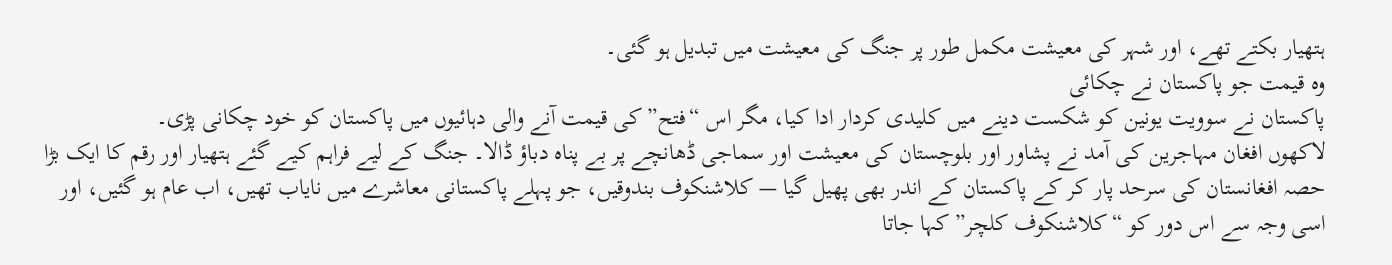ہتھیار بکتے تھے، اور شہر کی معیشت مکمل طور پر جنگ کی معیشت میں تبدیل ہو گئی۔
وہ قیمت جو پاکستان نے چکائی
پاکستان نے سوویت یونین کو شکست دینے میں کلیدی کردار ادا کیا، مگر اس “فتح” کی قیمت آنے والی دہائیوں میں پاکستان کو خود چکانی پڑی۔
لاکھوں افغان مہاجرین کی آمد نے پشاور اور بلوچستان کی معیشت اور سماجی ڈھانچے پر بے پناہ دباؤ ڈالا۔ جنگ کے لیے فراہم کیے گئے ہتھیار اور رقم کا ایک بڑا حصہ افغانستان کی سرحد پار کر کے پاکستان کے اندر بھی پھیل گیا — کلاشنکوف بندوقیں، جو پہلے پاکستانی معاشرے میں نایاب تھیں، اب عام ہو گئیں، اور اسی وجہ سے اس دور کو “کلاشنکوف کلچر” کہا جاتا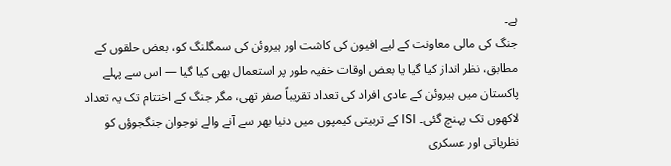ہے۔
جنگ کی مالی معاونت کے لیے افیون کی کاشت اور ہیروئن کی سمگلنگ کو، بعض حلقوں کے مطابق، نظر انداز کیا گیا یا بعض اوقات خفیہ طور پر استعمال بھی کیا گیا — اس سے پہلے پاکستان میں ہیروئن کے عادی افراد کی تعداد تقریباً صفر تھی، مگر جنگ کے اختتام تک یہ تعداد لاکھوں تک پہنچ گئی۔ ISI کے تربیتی کیمپوں میں دنیا بھر سے آنے والے نوجوان جنگجوؤں کو نظریاتی اور عسکری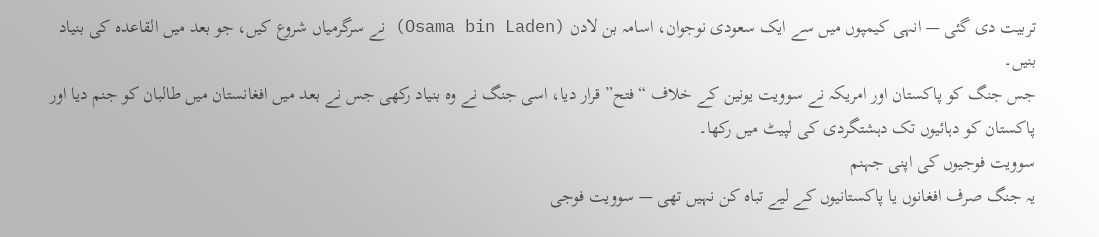تربیت دی گئی — انہی کیمپوں میں سے ایک سعودی نوجوان، اسامہ بن لادن (Osama bin Laden) نے سرگرمیاں شروع کیں، جو بعد میں القاعدہ کی بنیاد بنیں۔
جس جنگ کو پاکستان اور امریکہ نے سوویت یونین کے خلاف “فتح” قرار دیا، اسی جنگ نے وہ بنیاد رکھی جس نے بعد میں افغانستان میں طالبان کو جنم دیا اور پاکستان کو دہائیوں تک دہشتگردی کی لپیٹ میں رکھا۔
سوویت فوجیوں کی اپنی جہنم
یہ جنگ صرف افغانوں یا پاکستانیوں کے لیے تباہ کن نہیں تھی — سوویت فوجی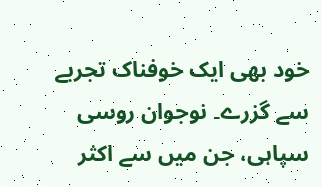خود بھی ایک خوفناک تجربے سے گزرے۔ نوجوان روسی سپاہی، جن میں سے اکثر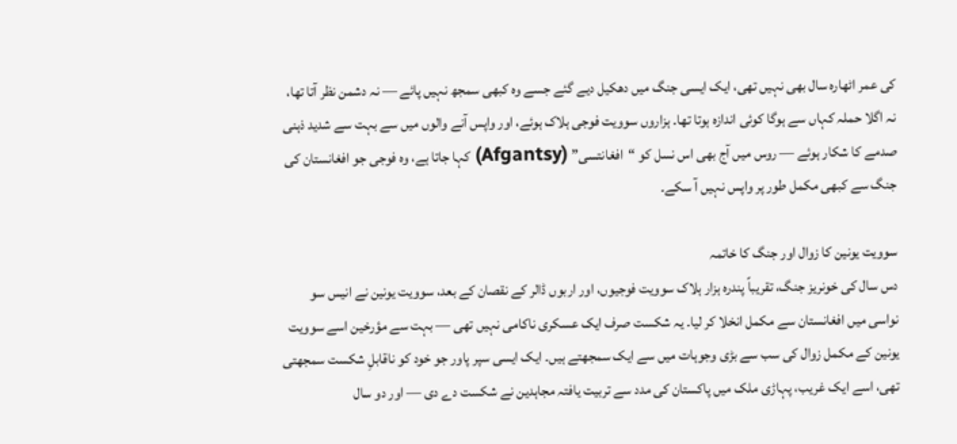کی عمر اٹھارہ سال بھی نہیں تھی، ایک ایسی جنگ میں دھکیل دیے گئے جسے وہ کبھی سمجھ نہیں پائے — نہ دشمن نظر آتا تھا، نہ اگلا حملہ کہاں سے ہوگا کوئی اندازہ ہوتا تھا۔ ہزاروں سوویت فوجی ہلاک ہوئے، اور واپس آنے والوں میں سے بہت سے شدید ذہنی صدمے کا شکار ہوئے — روس میں آج بھی اس نسل کو “افغانتسی” (Afgantsy) کہا جاتا ہے، وہ فوجی جو افغانستان کی جنگ سے کبھی مکمل طور پر واپس نہیں آ سکے۔

سوویت یونین کا زوال اور جنگ کا خاتمہ
دس سال کی خونریز جنگ، تقریباً پندرہ ہزار ہلاک سوویت فوجیوں، اور اربوں ڈالر کے نقصان کے بعد، سوویت یونین نے انیس سو نواسی میں افغانستان سے مکمل انخلا کر لیا۔ یہ شکست صرف ایک عسکری ناکامی نہیں تھی — بہت سے مؤرخین اسے سوویت یونین کے مکمل زوال کی سب سے بڑی وجوہات میں سے ایک سمجھتے ہیں۔ ایک ایسی سپر پاور جو خود کو ناقابلِ شکست سمجھتی تھی، اسے ایک غریب، پہاڑی ملک میں پاکستان کی مدد سے تربیت یافتہ مجاہدین نے شکست دے دی — اور دو سال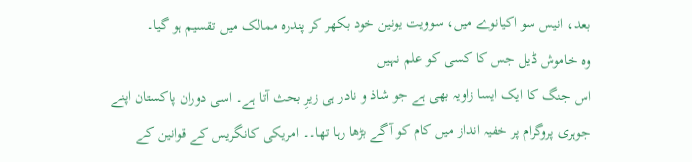بعد، انیس سو اکیانوے میں، سوویت یونین خود بکھر کر پندرہ ممالک میں تقسیم ہو گیا۔
وہ خاموش ڈیل جس کا کسی کو علم نہیں
اس جنگ کا ایک ایسا زاویہ بھی ہے جو شاذ و نادر ہی زیرِ بحث آتا ہے۔ اسی دوران پاکستان اپنے جوہری پروگرام پر خفیہ انداز میں کام کو آگے بڑھا رہا تھا۔۔ امریکی کانگریس کے قوانین کے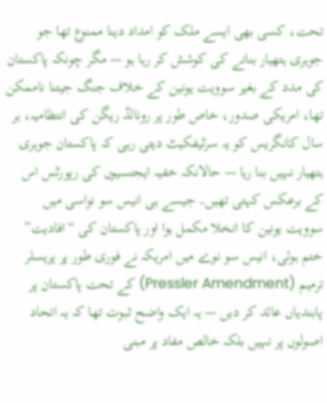تحت، کسی بھی ایسے ملک کو امداد دینا ممنوع تھا جو جوہری ہتھیار بنانے کی کوشش کر رہا ہو — مگر چونکہ پاکستان کی مدد کے بغیر سوویت یونین کے خلاف جنگ جیتنا ناممکن تھا، امریکی صدور، خاص طور پر رونالڈ ریگن کی انتظامیہ، ہر سال کانگریس کو یہ سرٹیفکیٹ دیتی رہی کہ پاکستان جوہری ہتھیار نہیں بنا رہا — حالانکہ خفیہ ایجنسیوں کی رپورٹس اس کے برعکس کہتی تھیں۔ جیسے ہی انیس سو نواسی میں سوویت یونین کا انخلا مکمل ہوا اور پاکستان کی “افادیت” ختم ہوئی، انیس سو نوے میں امریکہ نے فوری طور پر پریسلر ترمیم (Pressler Amendment) کے تحت پاکستان پر پابندیاں عائد کر دیں — یہ ایک واضح ثبوت تھا کہ یہ اتحاد اصولوں پر نہیں بلکہ خالص مفاد پر مبنی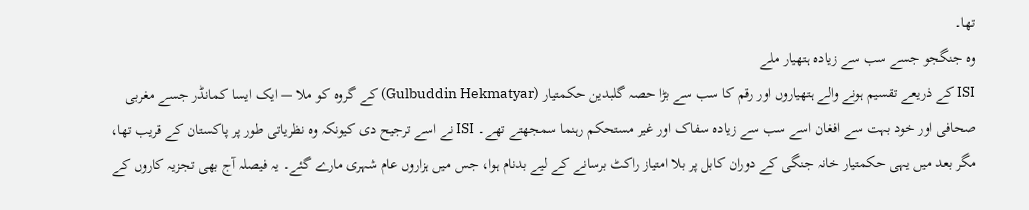تھا۔
وہ جنگجو جسے سب سے زیادہ ہتھیار ملے
ISI کے ذریعے تقسیم ہونے والے ہتھیاروں اور رقم کا سب سے بڑا حصہ گلبدین حکمتیار (Gulbuddin Hekmatyar) کے گروہ کو ملا — ایک ایسا کمانڈر جسے مغربی صحافی اور خود بہت سے افغان اسے سب سے زیادہ سفاک اور غیر مستحکم رہنما سمجھتے تھے۔ ISI نے اسے ترجیح دی کیونکہ وہ نظریاتی طور پر پاکستان کے قریب تھا، مگر بعد میں یہی حکمتیار خانہ جنگی کے دوران کابل پر بلا امتیاز راکٹ برسانے کے لیے بدنام ہوا، جس میں ہزاروں عام شہری مارے گئے۔ یہ فیصلہ آج بھی تجزیہ کاروں کے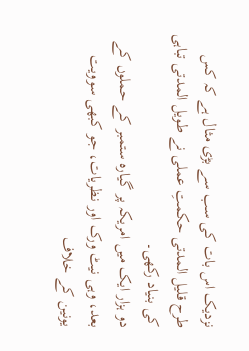نزدیک اس بات کی سب سے بڑی مثال ہے کہ کس طرح قلیل المدتی حکمتِ عملی نے طویل المدتی تباہی کی بنیاد رکھی۔
دو ہزار ایک میں امریکہ پر گیارہ ستمبر کے حملوں کے بعد، وہی نیٹ ورک اور نظریات، جو کبھی سوویت یونین کے خلاف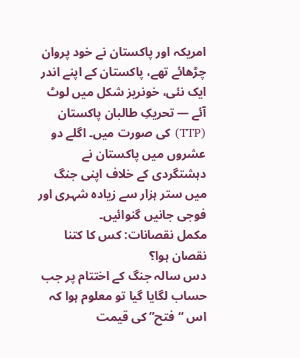امریکہ اور پاکستان نے خود پروان چڑھائے تھے، پاکستان کے اپنے اندر ایک نئی، خونریز شکل میں لوٹ آئے — تحریکِ طالبان پاکستان (TTP) کی صورت میں۔ اگلے دو عشروں میں پاکستان نے دہشتگردی کے خلاف اپنی جنگ میں ستر ہزار سے زیادہ شہری اور فوجی جانیں گنوائیں۔
مکمل نقصانات: کس کا کتنا نقصان ہوا؟
دس سالہ جنگ کے اختتام پر جب حساب لگایا گیا تو معلوم ہوا کہ اس “فتح” کی قیمت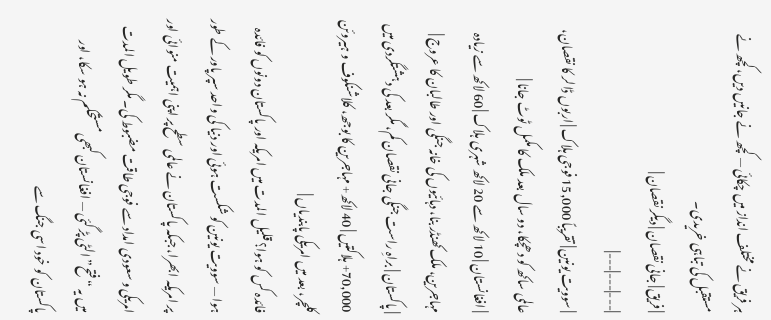ہر فریق نے مختلف انداز میں چکائی — کچھ نے جانیں دیں، کچھ نے مستقبل کی تباہی خریدی۔
| فریق | جانی نقصان | دیگر نقصان |
|---|---|---|
| سوویت یونین | تقریباً 15,000 فوجی ہلاک | اربوں ڈالر کا نقصان، عالمی ساکھ کو دھچکا، دو سال بعد ملک کا مکمل ٹوٹ جانا |
| افغانستان | 10 لاکھ سے 20 لاکھ شہری ہلاک | 60 لاکھ سے زیادہ مہاجرین، ملک کھنڈر بنا، دہائیوں کی خانہ جنگی اور طالبان کا عروج |
| پاکستان | براہِ راست جنگی جانی نقصان کم، مگر بعد کی دہشتگردی میں 70,000+ ہلاکتیں | 40 لاکھ+ مہاجرین کا بوجھ، کلاشنکوف و ہیروئن کلچر، بعد میں امریکی پابندیاں |
فائدہ کس کو ہوا؟ قلیل المدت میں امریکہ اور پاکستان دونوں کو فائدہ ہوا — سوویت یونین کو شکست ہوئی اور دنیا کی واحد سپر پاور کے طور پر امریکہ ابھرا، جبکہ پاکستان نے عالمی سطح پر اپنی اہمیت منوائی اور امریکی و سعودی امداد سے فوجی طاقت مضبوط کی۔ مگر طویل المدت میں یہ “فتح” الٹی پڑ گئی — افغانستان کبھی مستحکم نہ ہو سکا، اور پاکستان کو خود اسی جنگ سے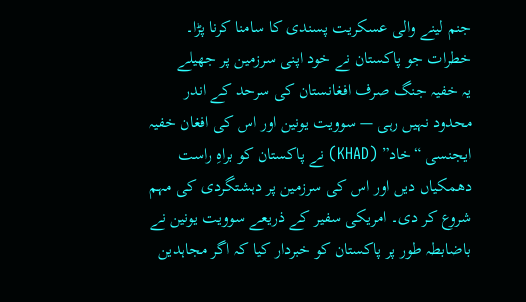جنم لینے والی عسکریت پسندی کا سامنا کرنا پڑا۔
خطرات جو پاکستان نے خود اپنی سرزمین پر جھیلے
یہ خفیہ جنگ صرف افغانستان کی سرحد کے اندر محدود نہیں رہی — سوویت یونین اور اس کی افغان خفیہ ایجنسی “خاد” (KHAD) نے پاکستان کو براہِ راست دھمکیاں دیں اور اس کی سرزمین پر دہشتگردی کی مہم شروع کر دی۔ امریکی سفیر کے ذریعے سوویت یونین نے باضابطہ طور پر پاکستان کو خبردار کیا کہ اگر مجاہدین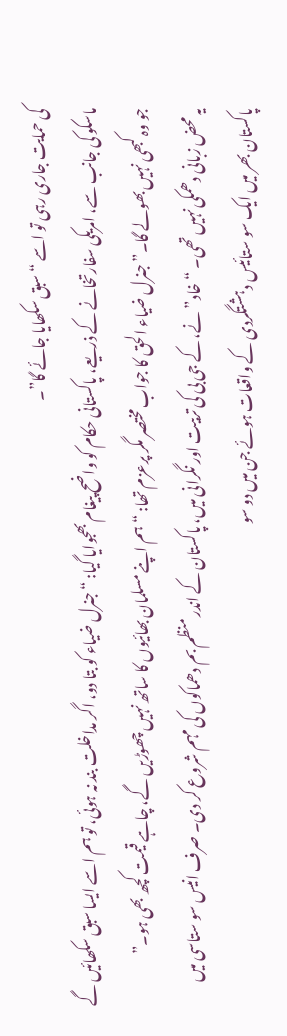کی حمایت جاری رہی تو اسے “سبق سکھایا جائے گا”۔
ماسکو کی جانب سے، امریکی سفارتخانے کے ذریعے، پاکستانی حکام کو واضح پیغام بھجوایا گیا: “جنرل ضیاء کو بتا دو، اگر مداخلت بند نہ ہوئی، تو ہم اسے ایسا سبق سکھائیں گے جو وہ کبھی نہیں بھولے گا۔” جنرل ضیاء الحق کا جواب مختصر مگر پرعزم تھا: “ہم اپنے مسلمان بھائیوں کا ساتھ نہیں چھوڑیں گے، چاہے قیمت کچھ بھی ہو۔”
یہ محض زبانی دھمکی نہیں تھی۔ “خاد” نے، کے جی بی کی تربیت اور نگرانی میں، پاکستان کے اندر منظم بم دھماکوں کی مہم شروع کر دی۔ صرف انیس سو ستاسی میں پاکستان بھر میں ایک سو ستائیس دہشتگردی کے واقعات ہوئے جن میں دو سو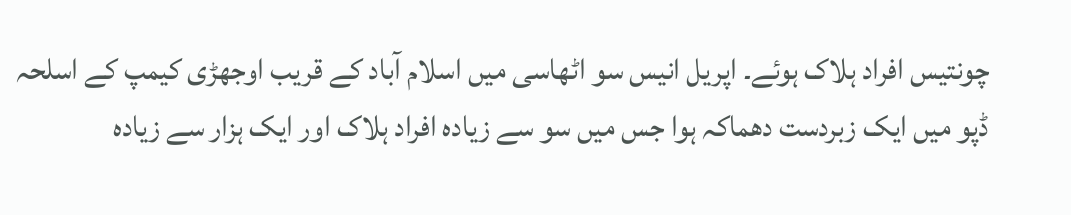چونتیس افراد ہلاک ہوئے۔ اپریل انیس سو اٹھاسی میں اسلام آباد کے قریب اوجھڑی کیمپ کے اسلحہ ڈپو میں ایک زبردست دھماکہ ہوا جس میں سو سے زیادہ افراد ہلاک اور ایک ہزار سے زیادہ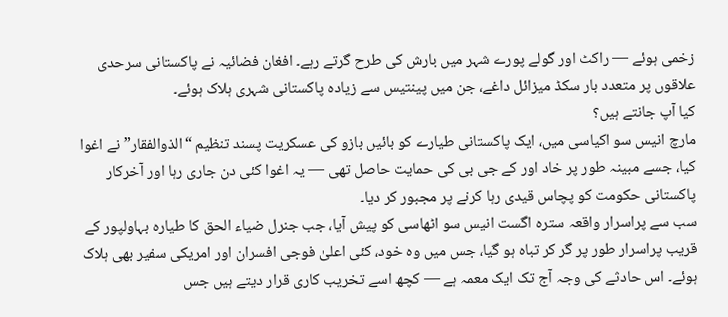زخمی ہوئے — راکٹ اور گولے پورے شہر میں بارش کی طرح گرتے رہے۔ افغان فضائیہ نے پاکستانی سرحدی علاقوں پر متعدد بار سکڈ میزائل داغے، جن میں پینتیس سے زیادہ پاکستانی شہری ہلاک ہوئے۔
کیا آپ جانتے ہیں؟
مارچ انیس سو اکیاسی میں، ایک پاکستانی طیارے کو بائیں بازو کی عسکریت پسند تنظیم “الذوالفقار” نے اغوا کیا، جسے مبینہ طور پر خاد اور کے جی بی کی حمایت حاصل تھی — یہ اغوا کئی دن جاری رہا اور آخرکار پاکستانی حکومت کو پچاس قیدی رہا کرنے پر مجبور کر دیا۔
سب سے پراسرار واقعہ سترہ اگست انیس سو اٹھاسی کو پیش آیا، جب جنرل ضیاء الحق کا طیارہ بہاولپور کے قریب پراسرار طور پر گر کر تباہ ہو گیا، جس میں وہ خود، کئی اعلیٰ فوجی افسران اور امریکی سفیر بھی ہلاک ہوئے۔ اس حادثے کی وجہ آج تک ایک معمہ ہے — کچھ اسے تخریب کاری قرار دیتے ہیں جس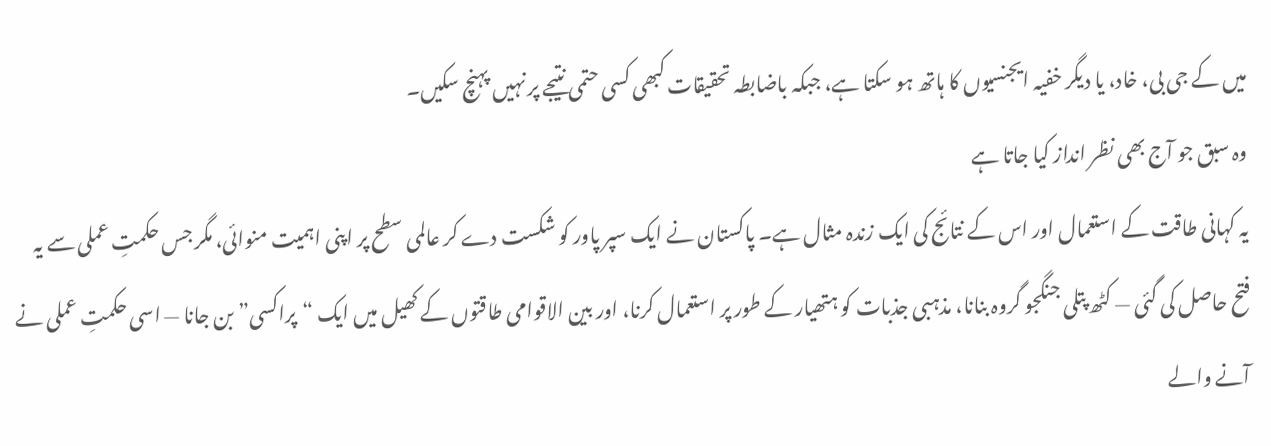میں کے جی بی، خاد، یا دیگر خفیہ ایجنسیوں کا ہاتھ ہو سکتا ہے، جبکہ باضابطہ تحقیقات کبھی کسی حتمی نتیجے پر نہیں پہنچ سکیں۔
وہ سبق جو آج بھی نظر انداز کیا جاتا ہے
یہ کہانی طاقت کے استعمال اور اس کے نتائج کی ایک زندہ مثال ہے۔ پاکستان نے ایک سپر پاور کو شکست دے کر عالمی سطح پر اپنی اہمیت منوائی، مگر جس حکمتِ عملی سے یہ فتح حاصل کی گئی — کٹھ پتلی جنگجو گروہ بنانا، مذہبی جذبات کو ہتھیار کے طور پر استعمال کرنا، اور بین الاقوامی طاقتوں کے کھیل میں ایک “پراکسی” بن جانا — اسی حکمتِ عملی نے آنے والے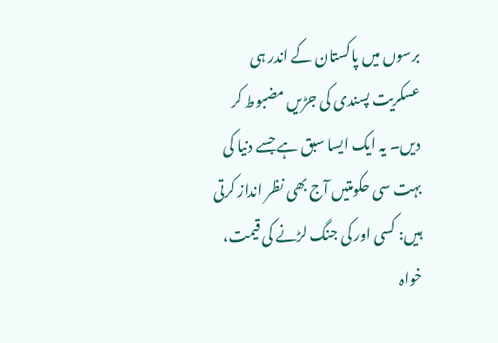برسوں میں پاکستان کے اندر ہی عسکریت پسندی کی جڑیں مضبوط کر دیں۔ یہ ایک ایسا سبق ہے جسے دنیا کی بہت سی حکومتیں آج بھی نظر انداز کرتی ہیں: کسی اور کی جنگ لڑنے کی قیمت، خواہ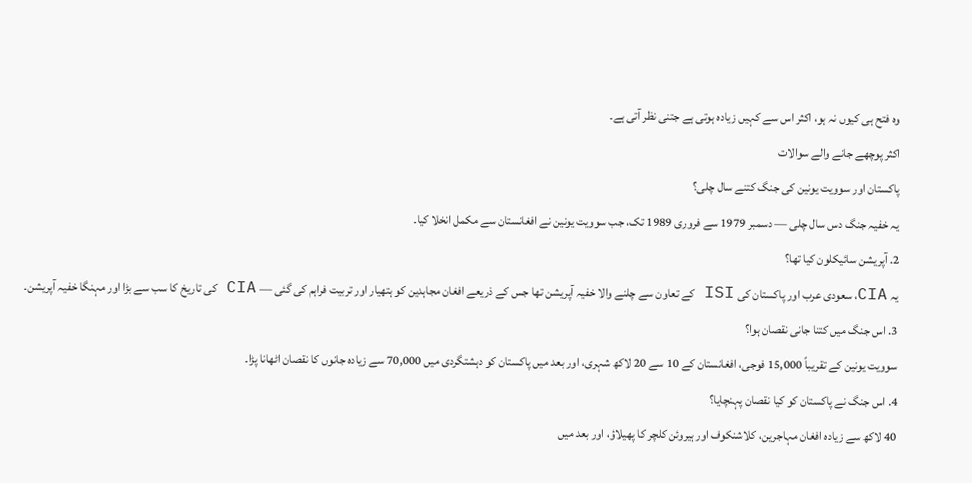وہ فتح ہی کیوں نہ ہو، اکثر اس سے کہیں زیادہ ہوتی ہے جتنی نظر آتی ہے۔
اکثر پوچھے جانے والے سوالات
پاکستان اور سوویت یونین کی جنگ کتنے سال چلی؟
یہ خفیہ جنگ دس سال چلی — دسمبر 1979 سے فروری 1989 تک، جب سوویت یونین نے افغانستان سے مکمل انخلا کیا۔
2. آپریشن سائیکلون کیا تھا؟
یہ CIA، سعودی عرب اور پاکستان کی ISI کے تعاون سے چلنے والا خفیہ آپریشن تھا جس کے ذریعے افغان مجاہدین کو ہتھیار اور تربیت فراہم کی گئی — CIA کی تاریخ کا سب سے بڑا اور مہنگا خفیہ آپریشن۔
3. اس جنگ میں کتنا جانی نقصان ہوا؟
سوویت یونین کے تقریباً 15,000 فوجی، افغانستان کے 10 سے 20 لاکھ شہری، اور بعد میں پاکستان کو دہشتگردی میں 70,000 سے زیادہ جانوں کا نقصان اٹھانا پڑا۔
4. اس جنگ نے پاکستان کو کیا نقصان پہنچایا؟
40 لاکھ سے زیادہ افغان مہاجرین، کلاشنکوف اور ہیروئن کلچر کا پھیلاؤ، اور بعد میں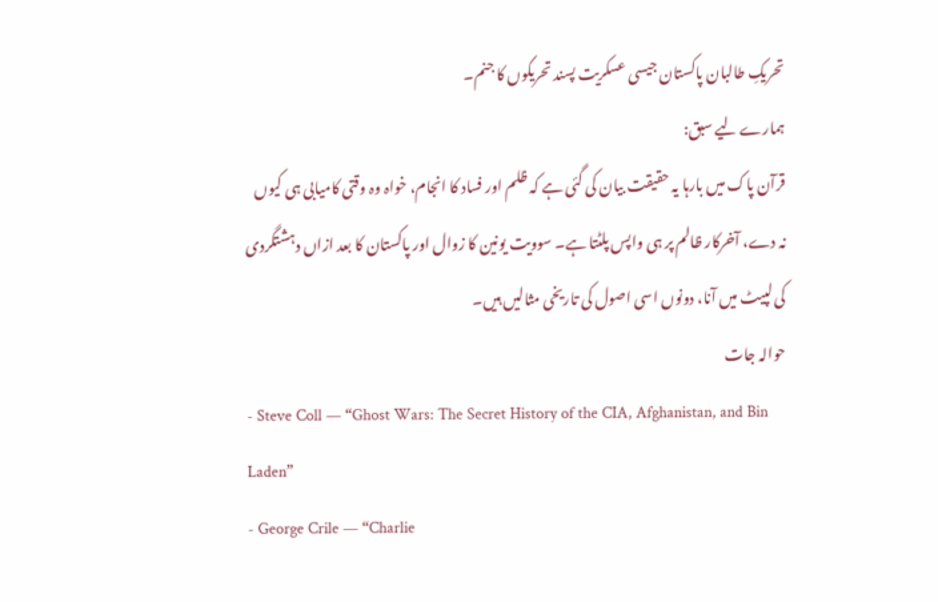تحریکِ طالبان پاکستان جیسی عسکریت پسند تحریکوں کا جنم۔
ہمارے لیے سبق:
قرآن پاک میں بارہا یہ حقیقت بیان کی گئی ہے کہ ظلم اور فساد کا انجام، خواہ وہ وقتی کامیابی ہی کیوں نہ دے، آخرکار ظالم پر ہی واپس پلٹتا ہے۔ سوویت یونین کا زوال اور پاکستان کا بعد ازاں دہشتگردی کی لپیٹ میں آنا، دونوں اسی اصول کی تاریخی مثالیں ہیں۔
حوالہ جات
- Steve Coll — “Ghost Wars: The Secret History of the CIA, Afghanistan, and Bin Laden”
- George Crile — “Charlie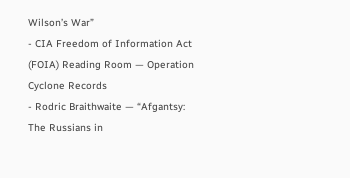Wilson’s War”
- CIA Freedom of Information Act (FOIA) Reading Room — Operation Cyclone Records
- Rodric Braithwaite — “Afgantsy: The Russians in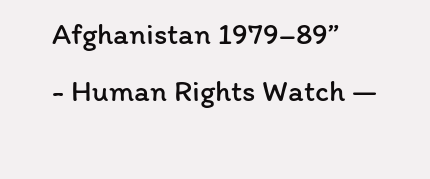Afghanistan 1979–89”
- Human Rights Watch —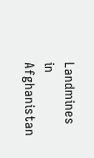Landmines in Afghanistan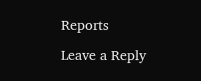Reports

Leave a Reply